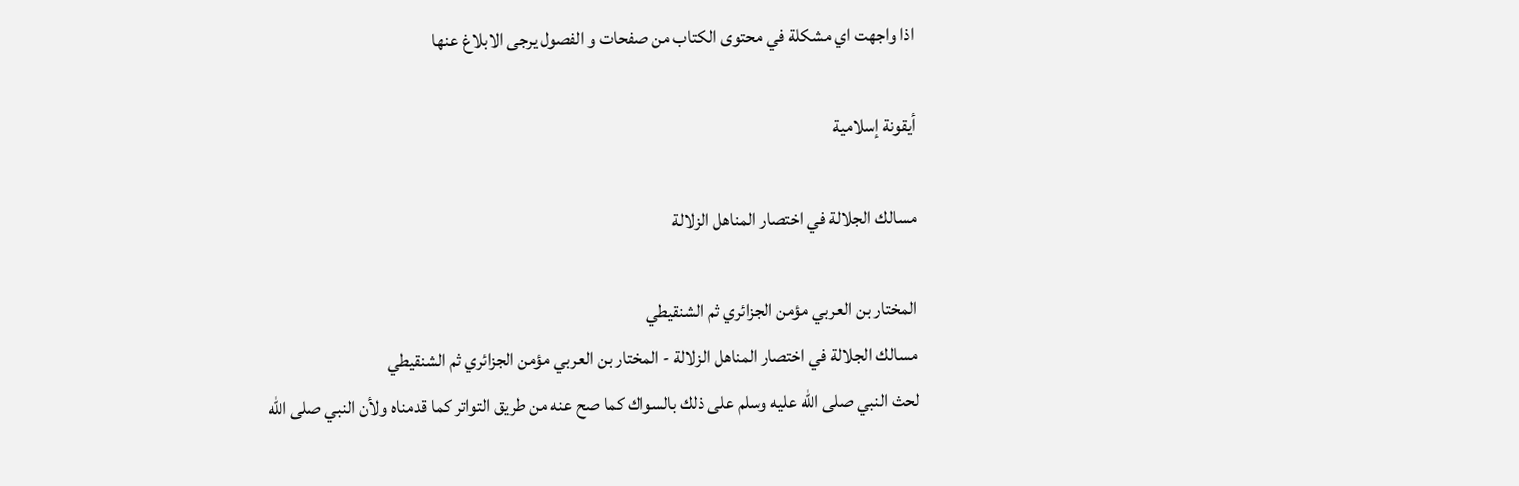اذا واجهت اي مشكلة في محتوى الكتاب من صفحات و الفصول يرجى الابلاغ عنها

أيقونة إسلامية

مسالك الجلالة في اختصار المناهل الزلالة

المختار بن العربي مؤمن الجزائري ثم الشنقيطي
مسالك الجلالة في اختصار المناهل الزلالة - المختار بن العربي مؤمن الجزائري ثم الشنقيطي
لحث النبي صلى الله عليه وسلم على ذلك بالسواك كما صح عنه من طريق التواتر كما قدمناه ولأن النبي صلى الله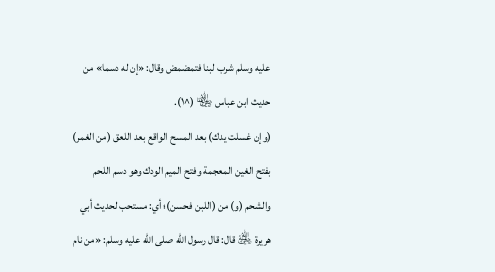عليه وسلم شرب لبنا فتمضمض وقال: «إن له دسما» من حديث ابن عباس ﵄ (^١).
(وإن غسلت يدك) بعد المسح الواقع بعد اللعق (من الغمر) بفتح الغين المعجمة وفتح الميم الودك وهو دسم اللحم والشحم (و) من (اللبن فحسن)؛ أي: مستحب لحديث أبي هريرة ﵁ قال: قال رسول الله صلى الله عليه وسلم: «من نام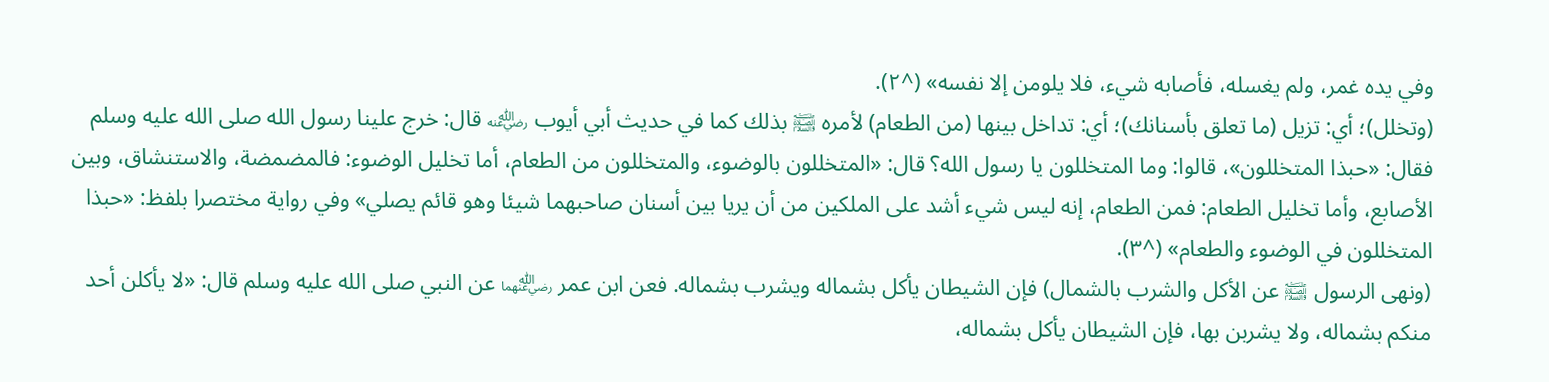وفي يده غمر، ولم يغسله، فأصابه شيء، فلا يلومن إلا نفسه» (^٢).
(وتخلل)؛ أي: تزيل (ما تعلق بأسنانك)؛ أي: تداخل بينها (من الطعام) لأمره ﵊ بذلك كما في حديث أبي أيوب ﵁ قال: خرج علينا رسول الله صلى الله عليه وسلم فقال: «حبذا المتخللون»، قالوا: وما المتخللون يا رسول الله؟ قال: «المتخللون بالوضوء، والمتخللون من الطعام، أما تخليل الوضوء: فالمضمضة، والاستنشاق، وبين الأصابع، وأما تخليل الطعام: فمن الطعام، إنه ليس شيء أشد على الملكين من أن يريا بين أسنان صاحبهما شيئا وهو قائم يصلي» وفي رواية مختصرا بلفظ: «حبذا المتخللون في الوضوء والطعام» (^٣).
(ونهى الرسول ﵊ عن الأكل والشرب بالشمال) فإن الشيطان يأكل بشماله ويشرب بشماله. فعن ابن عمر ﵄ عن النبي صلى الله عليه وسلم قال: «لا يأكلن أحد منكم بشماله، ولا يشربن بها، فإن الشيطان يأكل بشماله،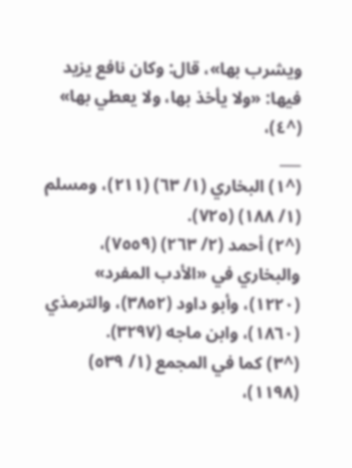ويشرب بها»، قال: وكان نافع يزيد فيها: «ولا يأخذ بها، ولا يعطي بها» (^٤)،
___
(^١) البخاري (١/ ٦٣) (٢١١)، ومسلم (١/ ١٨٨) (٧٢٥).
(^٢) أحمد (٢/ ٢٦٣) (٧٥٥٩)، والبخاري في «الأدب المفرد» (١٢٢٠)، وأبو داود (٣٨٥٢)، والترمذي (١٨٦٠)، وابن ماجه (٣٢٩٧).
(^٣) كما في المجمع (١/ ٥٣٩) (١١٩٨)،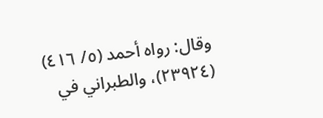وقال: رواه أحمد (٥/ ٤١٦) (٢٣٩٢٤)، والطبراني في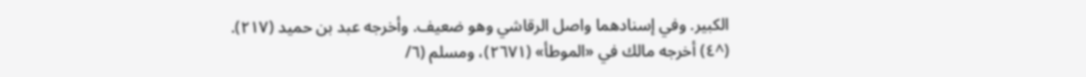الكبير. وفي إسنادهما واصل الرقاشي وهو ضعيف. وأخرجه عبد بن حميد (٢١٧).
(^٤) أخرجه مالك في «الموطأ» (٢٦٧١)، ومسلم (٦/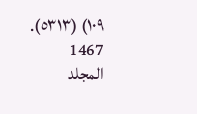١٠٩) (٥٣١٣).
1467
المجلد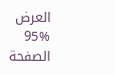العرض
95%
الصفحة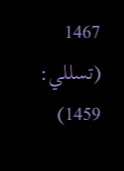1467
(تسللي: 1459)